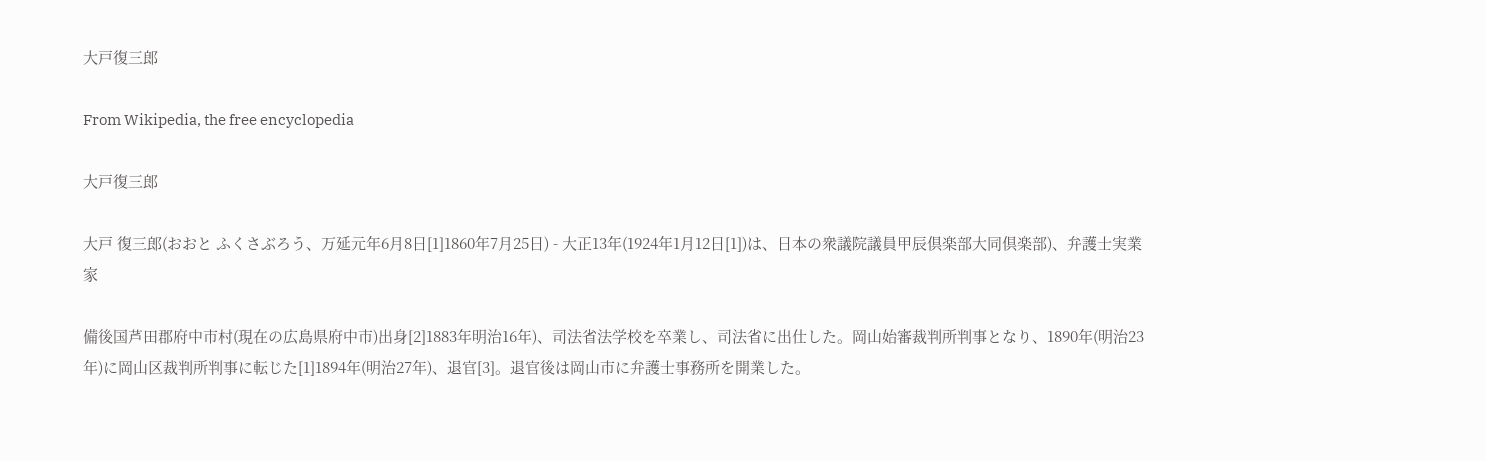大戸復三郎

From Wikipedia, the free encyclopedia

大戸復三郎

大戸 復三郎(おおと ふくさぶろう、万延元年6月8日[1]1860年7月25日) - 大正13年(1924年1月12日[1])は、日本の衆議院議員甲辰倶楽部大同倶楽部)、弁護士実業家

備後国芦田郡府中市村(現在の広島県府中市)出身[2]1883年明治16年)、司法省法学校を卒業し、司法省に出仕した。岡山始審裁判所判事となり、1890年(明治23年)に岡山区裁判所判事に転じた[1]1894年(明治27年)、退官[3]。退官後は岡山市に弁護士事務所を開業した。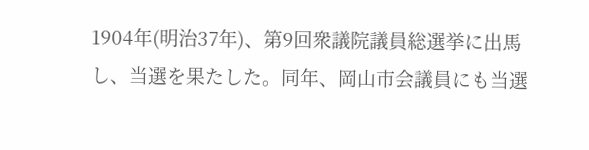1904年(明治37年)、第9回衆議院議員総選挙に出馬し、当選を果たした。同年、岡山市会議員にも当選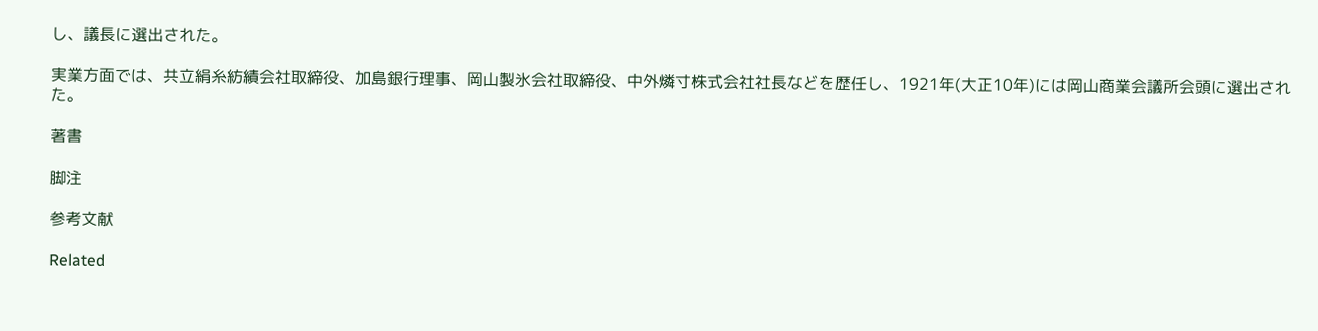し、議長に選出された。

実業方面では、共立絹糸紡績会社取締役、加島銀行理事、岡山製氷会社取締役、中外燐寸株式会社社長などを歴任し、1921年(大正10年)には岡山商業会議所会頭に選出された。

著書

脚注

参考文献

Related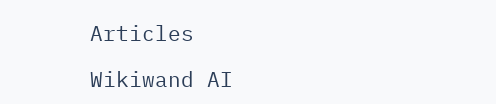Articles

Wikiwand AI